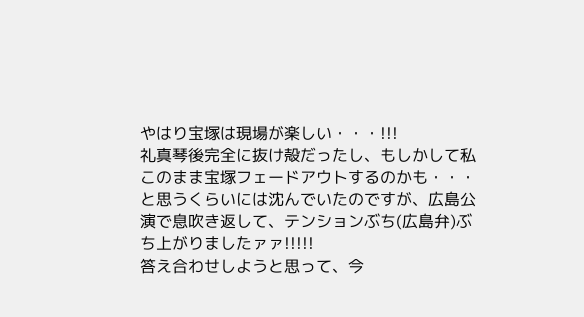やはり宝塚は現場が楽しい・・・!!!
礼真琴後完全に抜け殻だったし、もしかして私このまま宝塚フェードアウトするのかも・・・と思うくらいには沈んでいたのですが、広島公演で息吹き返して、テンションぶち(広島弁)ぶち上がりましたァァ!!!!!
答え合わせしようと思って、今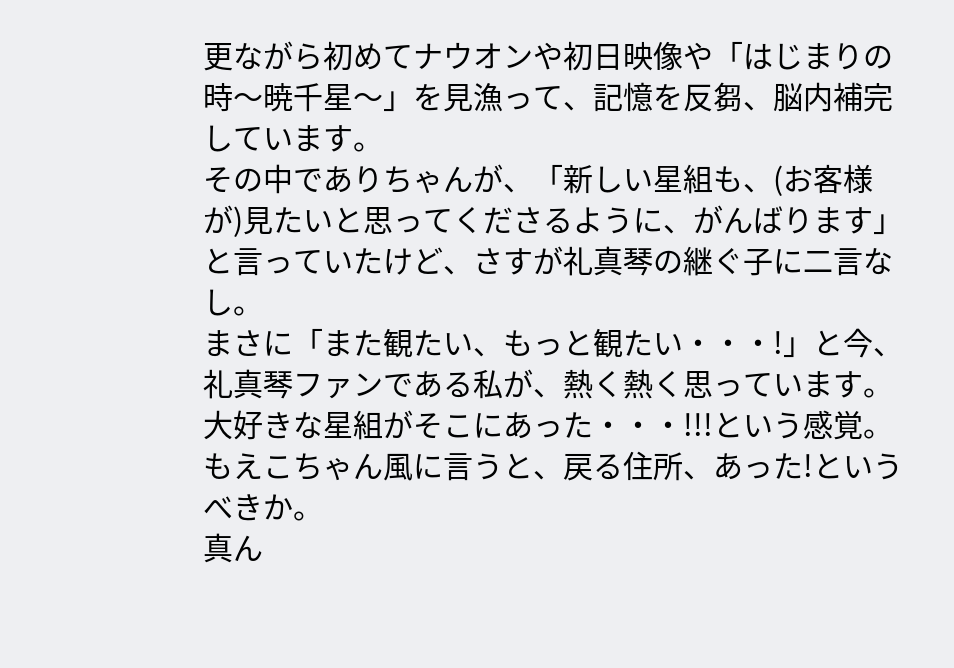更ながら初めてナウオンや初日映像や「はじまりの時〜暁千星〜」を見漁って、記憶を反芻、脳内補完しています。
その中でありちゃんが、「新しい星組も、(お客様が)見たいと思ってくださるように、がんばります」と言っていたけど、さすが礼真琴の継ぐ子に二言なし。
まさに「また観たい、もっと観たい・・・!」と今、礼真琴ファンである私が、熱く熱く思っています。
大好きな星組がそこにあった・・・!!!という感覚。もえこちゃん風に言うと、戻る住所、あった!というべきか。
真ん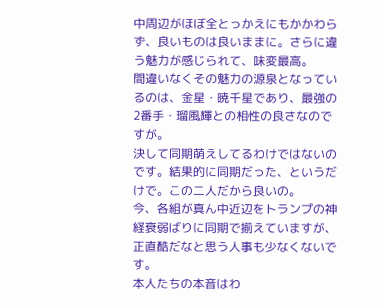中周辺がほぼ全とっかえにもかかわらず、良いものは良いままに。さらに違う魅力が感じられて、味変最高。
間違いなくその魅力の源泉となっているのは、金星・暁千星であり、最強の2番手・瑠風輝との相性の良さなのですが。
決して同期萌えしてるわけではないのです。結果的に同期だった、というだけで。この二人だから良いの。
今、各組が真ん中近辺をトランプの神経衰弱ばりに同期で揃えていますが、正直酷だなと思う人事も少なくないです。
本人たちの本音はわ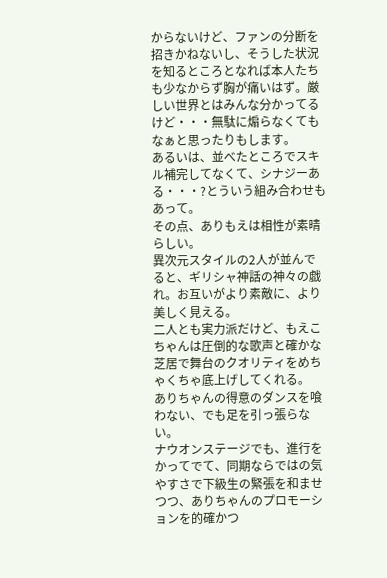からないけど、ファンの分断を招きかねないし、そうした状況を知るところとなれば本人たちも少なからず胸が痛いはず。厳しい世界とはみんな分かってるけど・・・無駄に煽らなくてもなぁと思ったりもします。
あるいは、並べたところでスキル補完してなくて、シナジーある・・・?とういう組み合わせもあって。
その点、ありもえは相性が素晴らしい。
異次元スタイルの2人が並んでると、ギリシャ神話の神々の戯れ。お互いがより素敵に、より美しく見える。
二人とも実力派だけど、もえこちゃんは圧倒的な歌声と確かな芝居で舞台のクオリティをめちゃくちゃ底上げしてくれる。
ありちゃんの得意のダンスを喰わない、でも足を引っ張らない。
ナウオンステージでも、進行をかってでて、同期ならではの気やすさで下級生の緊張を和ませつつ、ありちゃんのプロモーションを的確かつ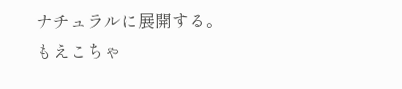ナチュラルに展開する。
もえこちゃ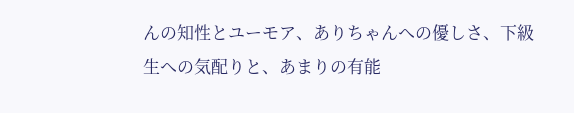んの知性とユーモア、ありちゃんへの優しさ、下級生への気配りと、あまりの有能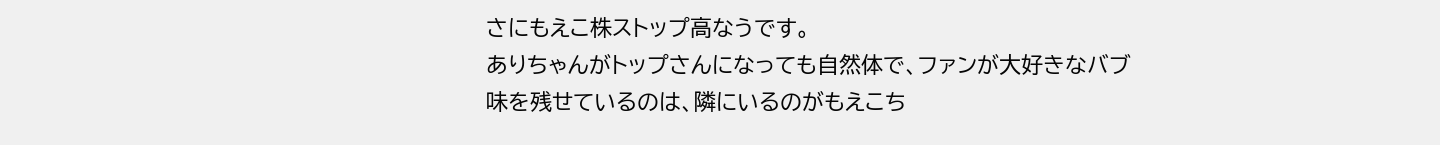さにもえこ株ストップ高なうです。
ありちゃんがトップさんになっても自然体で、ファンが大好きなバブ味を残せているのは、隣にいるのがもえこち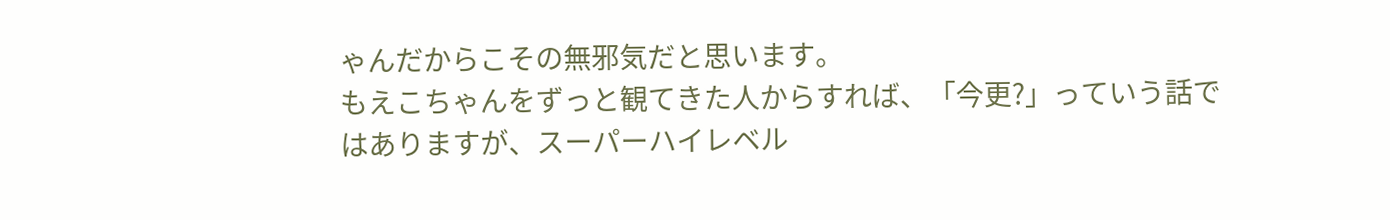ゃんだからこその無邪気だと思います。
もえこちゃんをずっと観てきた人からすれば、「今更?」っていう話ではありますが、スーパーハイレベル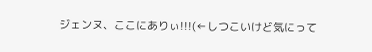ジェンヌ、ここにありぃ!!!(←しつこいけど気にって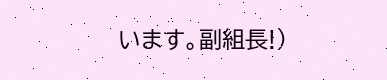います。副組長!)